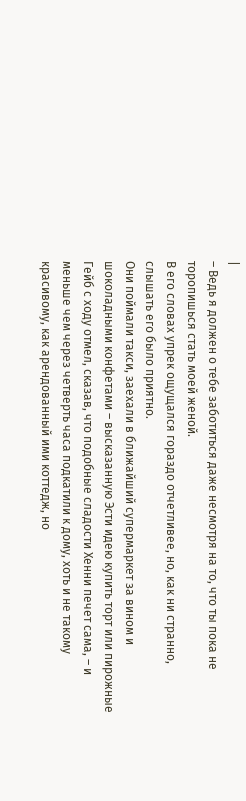|
– Ведь я должен о тебе заботиться даже несмотря на то, что ты пока не торопишься стать моей женой.
В его словах упрек ощущался гораздо отчетливее, но, как ни странно, слышать его было приятно.
Они поймали такси, заехали в ближайший супермаркет за вином и шоколадными конфетами – высказанную Эсти идею купить торт или пирожные Гейб с ходу отмел, сказав, что подобные сладости Хенни печет сама, – и меньше чем через четверть часа подкатили к дому, хоть и не такому красивому, как арендованный ими коттедж, но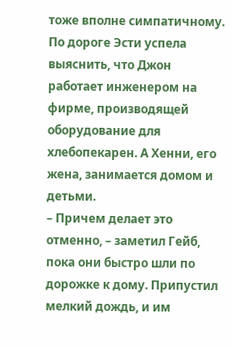тоже вполне симпатичному. По дороге Эсти успела выяснить, что Джон работает инженером на фирме, производящей оборудование для хлебопекарен. А Хенни, его жена, занимается домом и детьми.
– Причем делает это отменно, – заметил Гейб, пока они быстро шли по дорожке к дому. Припустил мелкий дождь, и им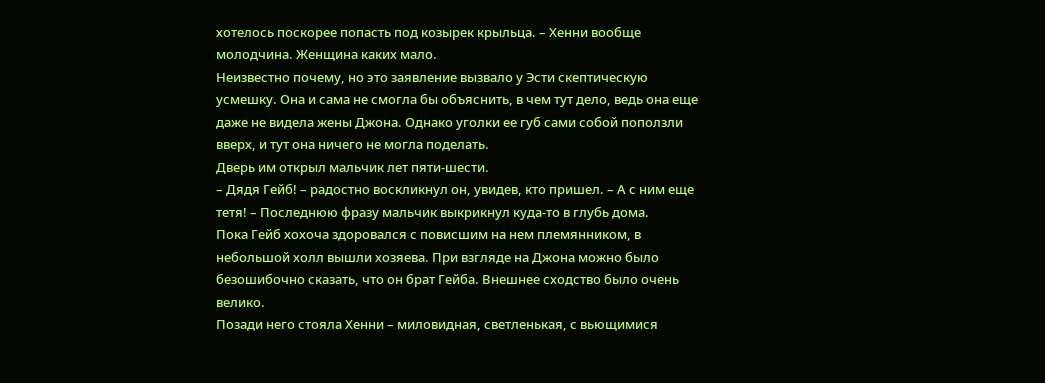хотелось поскорее попасть под козырек крыльца. – Хенни вообще молодчина. Женщина каких мало.
Неизвестно почему, но это заявление вызвало у Эсти скептическую усмешку. Она и сама не смогла бы объяснить, в чем тут дело, ведь она еще даже не видела жены Джона. Однако уголки ее губ сами собой поползли вверх, и тут она ничего не могла поделать.
Дверь им открыл мальчик лет пяти-шести.
– Дядя Гейб! – радостно воскликнул он, увидев, кто пришел. – А с ним еще тетя! – Последнюю фразу мальчик выкрикнул куда-то в глубь дома.
Пока Гейб хохоча здоровался с повисшим на нем племянником, в небольшой холл вышли хозяева. При взгляде на Джона можно было безошибочно сказать, что он брат Гейба. Внешнее сходство было очень велико.
Позади него стояла Хенни – миловидная, светленькая, с вьющимися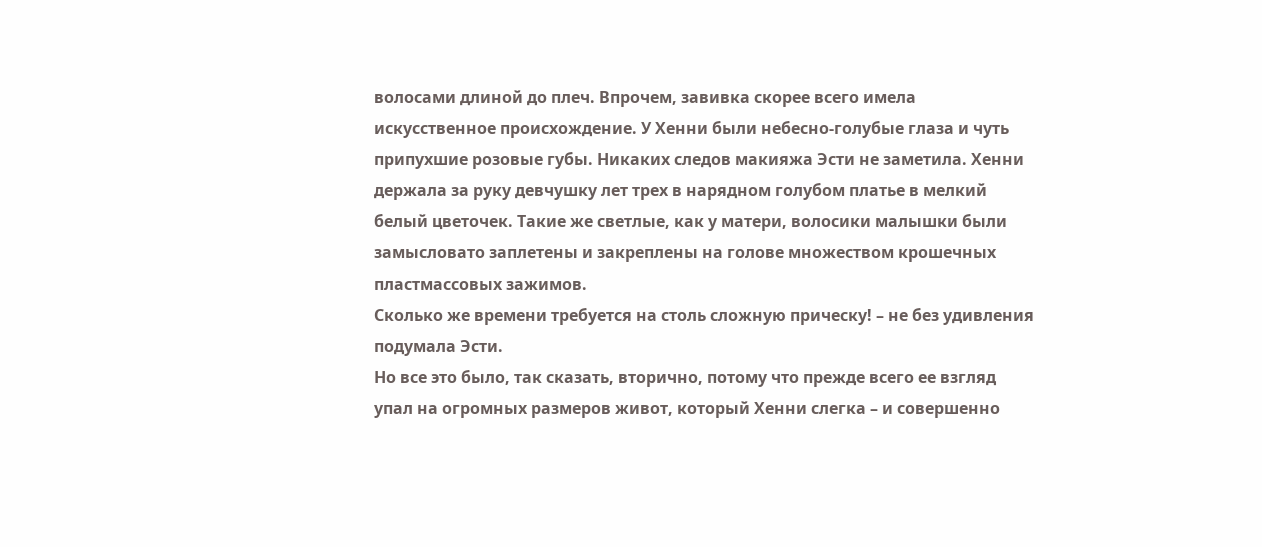волосами длиной до плеч. Впрочем, завивка скорее всего имела искусственное происхождение. У Хенни были небесно-голубые глаза и чуть припухшие розовые губы. Никаких следов макияжа Эсти не заметила. Хенни держала за руку девчушку лет трех в нарядном голубом платье в мелкий белый цветочек. Такие же светлые, как у матери, волосики малышки были замысловато заплетены и закреплены на голове множеством крошечных пластмассовых зажимов.
Сколько же времени требуется на столь сложную прическу! – не без удивления подумала Эсти.
Но все это было, так сказать, вторично, потому что прежде всего ее взгляд упал на огромных размеров живот, который Хенни слегка – и совершенно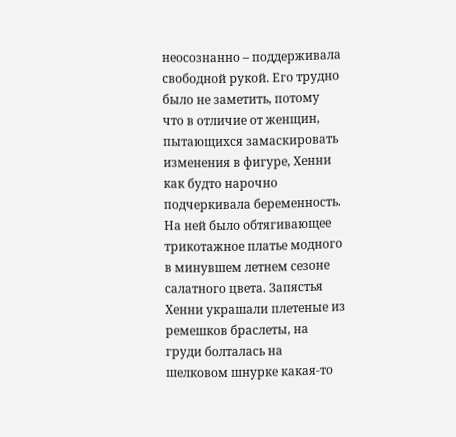неосознанно – поддерживала свободной рукой. Его трудно было не заметить, потому что в отличие от женщин, пытающихся замаскировать изменения в фигуре, Хенни как будто нарочно подчеркивала беременность. На ней было обтягивающее трикотажное платье модного в минувшем летнем сезоне салатного цвета. Запястья Хенни украшали плетеные из ремешков браслеты, на груди болталась на шелковом шнурке какая-то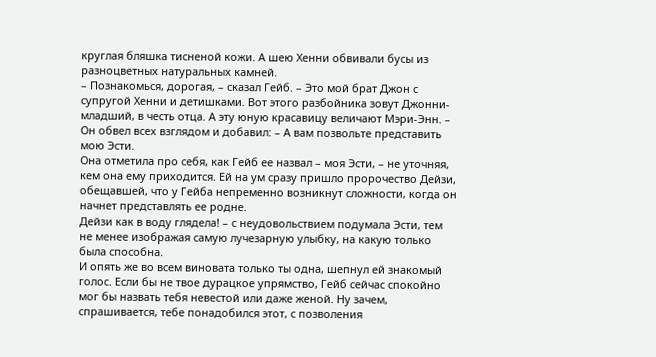круглая бляшка тисненой кожи. А шею Хенни обвивали бусы из разноцветных натуральных камней.
– Познакомься, дорогая, – сказал Гейб. – Это мой брат Джон с супругой Хенни и детишками. Вот этого разбойника зовут Джонни-младший, в честь отца. А эту юную красавицу величают Мэри-Энн. – Он обвел всех взглядом и добавил: – А вам позвольте представить мою Эсти.
Она отметила про себя, как Гейб ее назвал – моя Эсти, – не уточняя, кем она ему приходится. Ей на ум сразу пришло пророчество Дейзи, обещавшей, что у Гейба непременно возникнут сложности, когда он начнет представлять ее родне.
Дейзи как в воду глядела! – с неудовольствием подумала Эсти, тем не менее изображая самую лучезарную улыбку, на какую только была способна.
И опять же во всем виновата только ты одна, шепнул ей знакомый голос. Если бы не твое дурацкое упрямство, Гейб сейчас спокойно мог бы назвать тебя невестой или даже женой. Ну зачем, спрашивается, тебе понадобился этот, с позволения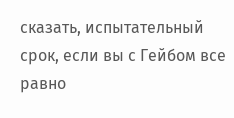сказать, испытательный срок, если вы с Гейбом все равно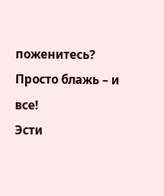поженитесь? Просто блажь – и все!
Эсти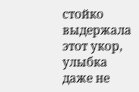стойко выдержала этот укор, улыбка даже не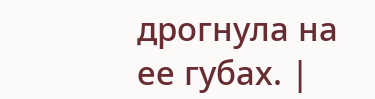дрогнула на ее губах. |